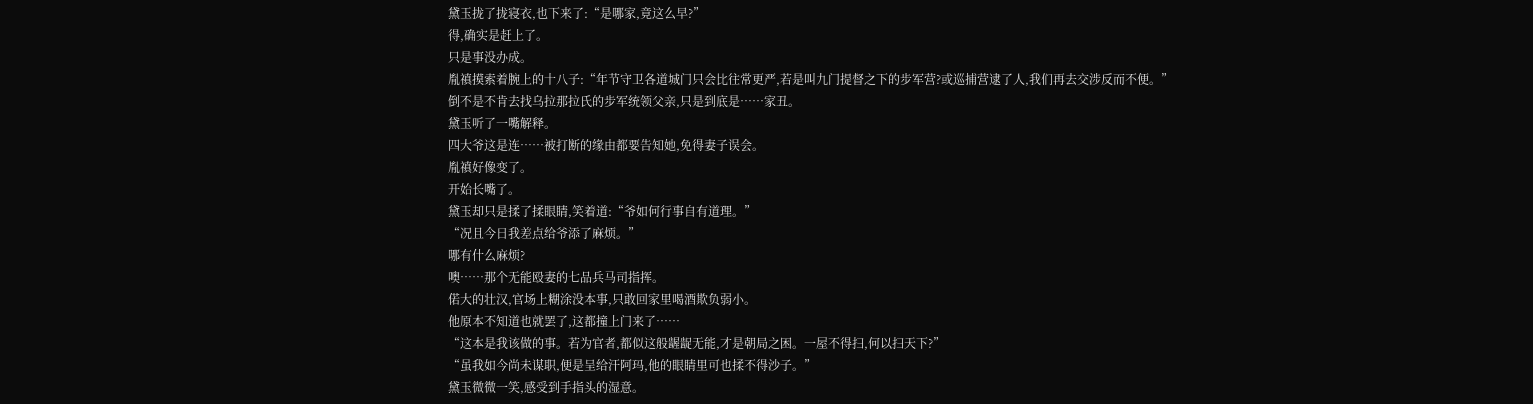黛玉拢了拢寝衣,也下来了:“是哪家,竟这么早?”
得,确实是赶上了。
只是事没办成。
胤禛摸索着腕上的十八子:“年节守卫各道城门只会比往常更严,若是叫九门提督之下的步军营?或巡捕营逮了人,我们再去交涉反而不便。”
倒不是不肯去找乌拉那拉氏的步军统领父亲,只是到底是……家丑。
黛玉听了一嘴解释。
四大爷这是连……被打断的缘由都要告知她,免得妻子误会。
胤禛好像变了。
开始长嘴了。
黛玉却只是揉了揉眼睛,笑着道:“爷如何行事自有道理。”
“况且今日我差点给爷添了麻烦。”
哪有什么麻烦?
噢……那个无能殴妻的七品兵马司指挥。
偌大的壮汉,官场上糊涂没本事,只敢回家里喝酒欺负弱小。
他原本不知道也就罢了,这都撞上门来了……
“这本是我该做的事。若为官者,都似这般龌龊无能,才是朝局之困。一屋不得扫,何以扫天下?”
“虽我如今尚未谋职,便是呈给汗阿玛,他的眼睛里可也揉不得沙子。”
黛玉微微一笑,感受到手指头的湿意。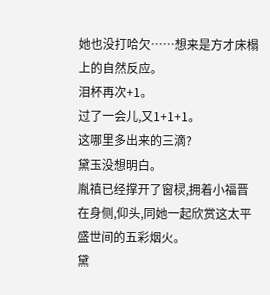她也没打哈欠……想来是方才床榻上的自然反应。
泪杯再次+1。
过了一会儿,又1+1+1。
这哪里多出来的三滴?
黛玉没想明白。
胤禛已经撑开了窗棂,拥着小福晋在身侧,仰头,同她一起欣赏这太平盛世间的五彩烟火。
黛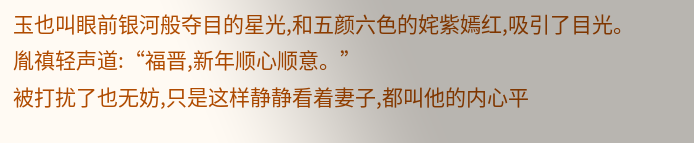玉也叫眼前银河般夺目的星光,和五颜六色的姹紫嫣红,吸引了目光。
胤禛轻声道:“福晋,新年顺心顺意。”
被打扰了也无妨,只是这样静静看着妻子,都叫他的内心平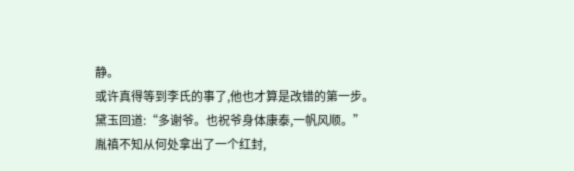静。
或许真得等到李氏的事了,他也才算是改错的第一步。
黛玉回道:“多谢爷。也祝爷身体康泰,一帆风顺。”
胤禛不知从何处拿出了一个红封,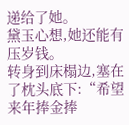递给了她。
黛玉心想,她还能有压岁钱。
转身到床榻边,塞在了枕头底下:“希望来年捧金捧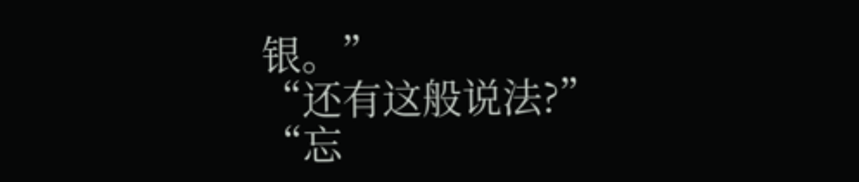银。”
“还有这般说法?”
“忘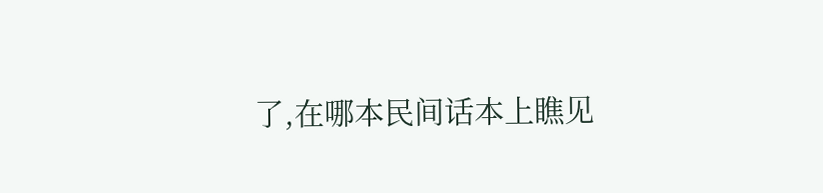了,在哪本民间话本上瞧见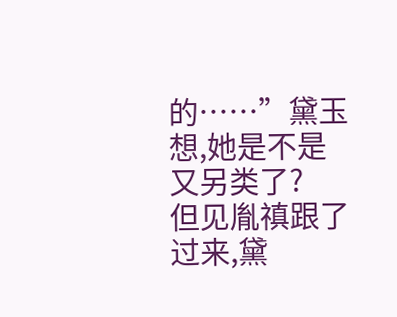的……”黛玉想,她是不是又另类了?
但见胤禛跟了过来,黛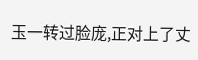玉一转过脸庞,正对上了丈